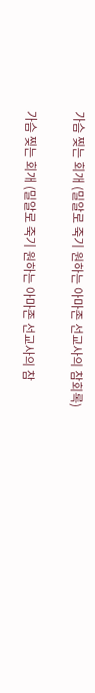가슴 찢는 회개 (밀알로 죽기 원하는 아마존 선교사의 참회록)

가슴 찢는 회개 (밀알로 죽기 원하는 아마존 선교사의 참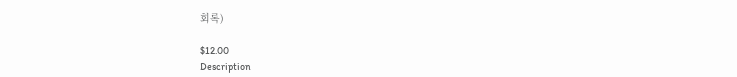회록)

$12.00
Description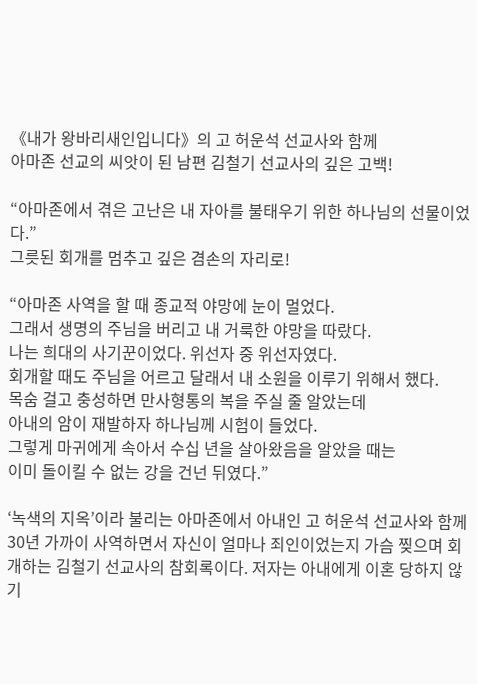《내가 왕바리새인입니다》의 고 허운석 선교사와 함께
아마존 선교의 씨앗이 된 남편 김철기 선교사의 깊은 고백!

“아마존에서 겪은 고난은 내 자아를 불태우기 위한 하나님의 선물이었다.”
그릇된 회개를 멈추고 깊은 겸손의 자리로!

“아마존 사역을 할 때 종교적 야망에 눈이 멀었다.
그래서 생명의 주님을 버리고 내 거룩한 야망을 따랐다.
나는 희대의 사기꾼이었다. 위선자 중 위선자였다.
회개할 때도 주님을 어르고 달래서 내 소원을 이루기 위해서 했다.
목숨 걸고 충성하면 만사형통의 복을 주실 줄 알았는데
아내의 암이 재발하자 하나님께 시험이 들었다.
그렇게 마귀에게 속아서 수십 년을 살아왔음을 알았을 때는
이미 돌이킬 수 없는 강을 건넌 뒤였다.”

‘녹색의 지옥’이라 불리는 아마존에서 아내인 고 허운석 선교사와 함께 30년 가까이 사역하면서 자신이 얼마나 죄인이었는지 가슴 찢으며 회개하는 김철기 선교사의 참회록이다. 저자는 아내에게 이혼 당하지 않기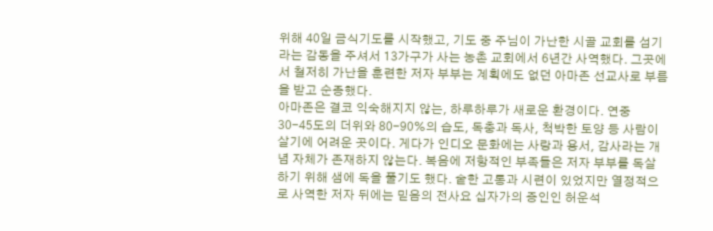위해 40일 금식기도를 시작했고, 기도 중 주님이 가난한 시골 교회를 섬기라는 감동을 주셔서 13가구가 사는 농촌 교회에서 6년간 사역했다. 그곳에서 철저히 가난을 훈련한 저자 부부는 계획에도 없던 아마존 선교사로 부름을 받고 순종했다.
아마존은 결코 익숙해지지 않는, 하루하루가 새로운 환경이다. 연중 30-45도의 더위와 80-90%의 습도, 독충과 독사, 척박한 토양 등 사람이 살기에 어려운 곳이다. 게다가 인디오 문화에는 사랑과 용서, 감사라는 개념 자체가 존재하지 않는다. 복음에 저항적인 부족들은 저자 부부를 독살하기 위해 샘에 독을 풀기도 했다. 숱한 고통과 시련이 있었지만 열정적으로 사역한 저자 뒤에는 믿음의 전사요 십자가의 증인인 허운석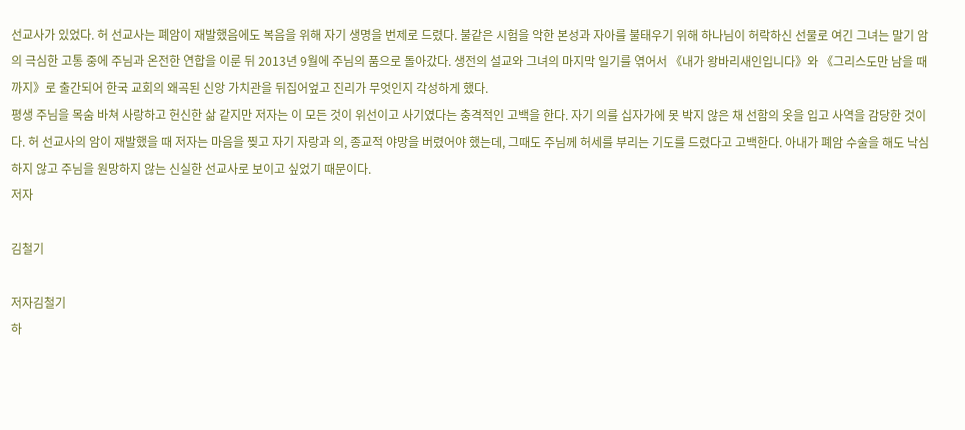선교사가 있었다. 허 선교사는 폐암이 재발했음에도 복음을 위해 자기 생명을 번제로 드렸다. 불같은 시험을 악한 본성과 자아를 불태우기 위해 하나님이 허락하신 선물로 여긴 그녀는 말기 암의 극심한 고통 중에 주님과 온전한 연합을 이룬 뒤 2013년 9월에 주님의 품으로 돌아갔다. 생전의 설교와 그녀의 마지막 일기를 엮어서 《내가 왕바리새인입니다》와 《그리스도만 남을 때까지》로 출간되어 한국 교회의 왜곡된 신앙 가치관을 뒤집어엎고 진리가 무엇인지 각성하게 했다.
평생 주님을 목숨 바쳐 사랑하고 헌신한 삶 같지만 저자는 이 모든 것이 위선이고 사기였다는 충격적인 고백을 한다. 자기 의를 십자가에 못 박지 않은 채 선함의 옷을 입고 사역을 감당한 것이다. 허 선교사의 암이 재발했을 때 저자는 마음을 찢고 자기 자랑과 의, 종교적 야망을 버렸어야 했는데, 그때도 주님께 허세를 부리는 기도를 드렸다고 고백한다. 아내가 폐암 수술을 해도 낙심하지 않고 주님을 원망하지 않는 신실한 선교사로 보이고 싶었기 때문이다.
저자

김철기

저자김철기
하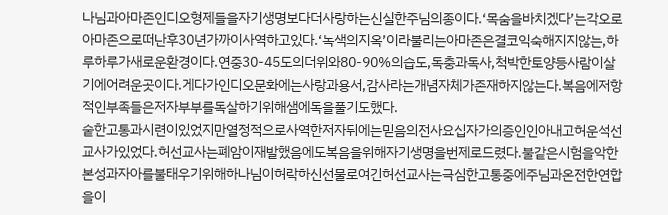나님과아마존인디오형제들을자기생명보다더사랑하는신실한주님의종이다.‘목숨을바치겠다’는각오로아마존으로떠난후30년가까이사역하고있다.‘녹색의지옥’이라불리는아마존은결코익숙해지지않는,하루하루가새로운환경이다.연중30-45도의더위와80-90%의습도,독충과독사,척박한토양등사람이살기에어려운곳이다.게다가인디오문화에는사랑과용서,감사라는개념자체가존재하지않는다.복음에저항적인부족들은저자부부를독살하기위해샘에독을풀기도했다.
숱한고통과시련이있었지만열정적으로사역한저자뒤에는믿음의전사요십자가의증인인아내고허운석선교사가있었다.허선교사는폐암이재발했음에도복음을위해자기생명을번제로드렸다.불같은시험을악한본성과자아를불태우기위해하나님이허락하신선물로여긴허선교사는극심한고통중에주님과온전한연합을이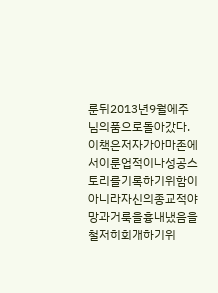룬뒤2013년9월에주님의품으로돌아갔다.
이책은저자가아마존에서이룬업적이나성공스토리를기록하기위함이아니라자신의종교적야망과거룩을흉내냈음을철저히회개하기위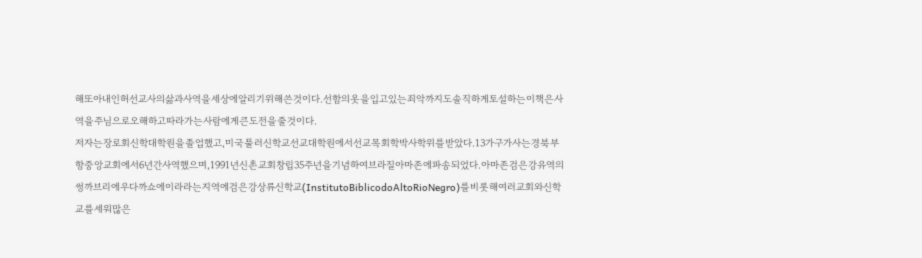해또아내인허선교사의삶과사역을세상에알리기위해쓴것이다.선함의옷을입고있는죄악까지도솔직하게토설하는이책은사역을주님으로오해하고따라가는사람에게큰도전을줄것이다.
저자는장로회신학대학원을졸업했고,미국풀러신학교선교대학원에서선교목회학박사학위를받았다.13가구가사는경북부항중앙교회에서6년간사역했으며,1991년신촌교회창립35주년을기념하여브라질아마존에파송되었다.아마존검은강유역의썽까브리에우다까쇼에이라라는지역에검은강상류신학교(InstitutoBiblicodoAltoRioNegro)를비롯해여러교회와신학교를세워많은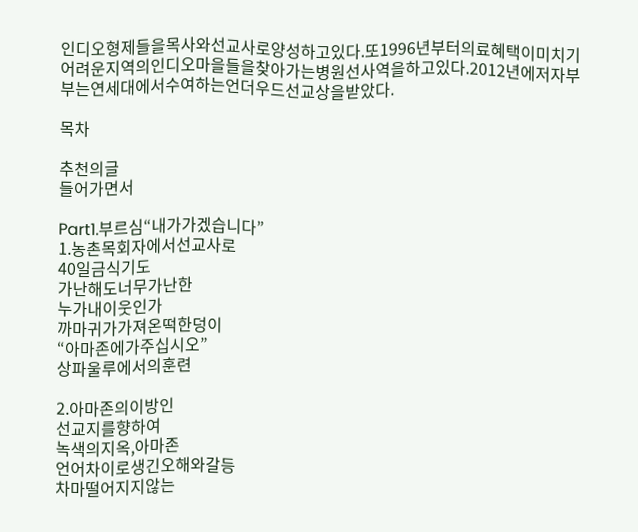인디오형제들을목사와선교사로양성하고있다.또1996년부터의료혜택이미치기어려운지역의인디오마을들을찾아가는병원선사역을하고있다.2012년에저자부부는연세대에서수여하는언더우드선교상을받았다.

목차

추천의글
들어가면서

Part1.부르심“내가가겠습니다”
1.농촌목회자에서선교사로
40일금식기도
가난해도너무가난한
누가내이웃인가
까마귀가가져온떡한덩이
“아마존에가주십시오”
상파울루에서의훈련

2.아마존의이방인
선교지를향하여
녹색의지옥,아마존
언어차이로생긴오해와갈등
차마떨어지지않는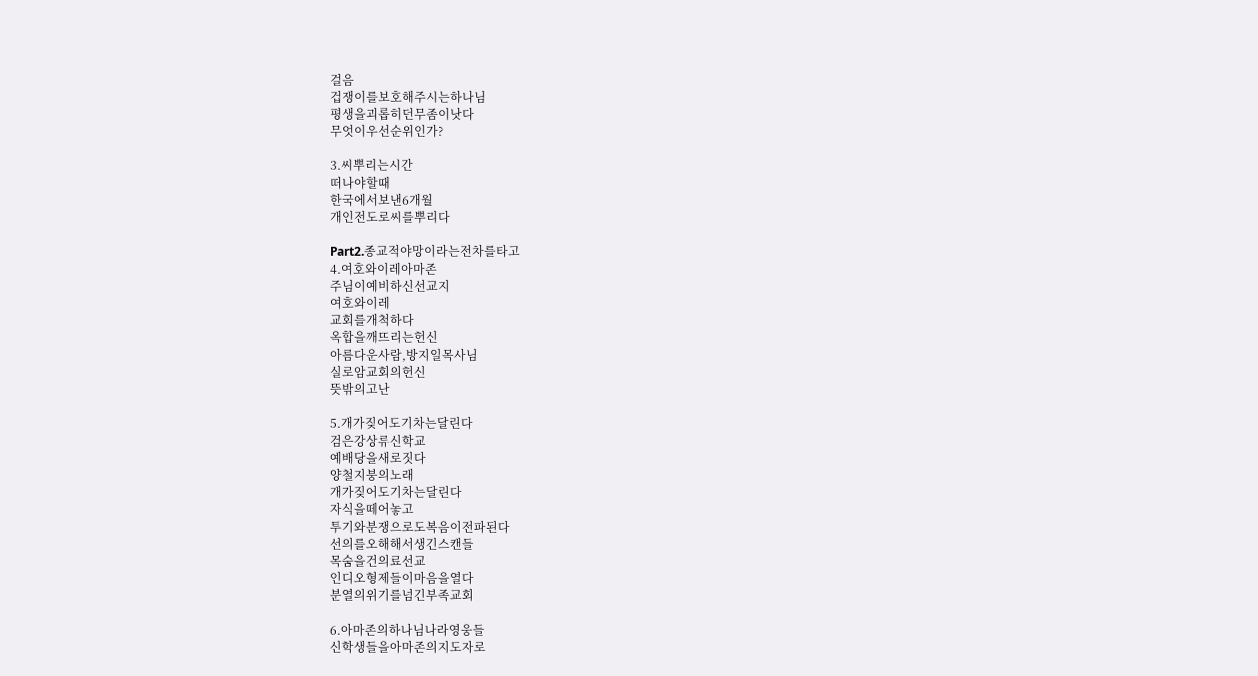걸음
겁쟁이를보호해주시는하나님
평생을괴롭히던무좀이낫다
무엇이우선순위인가?

3.씨뿌리는시간
떠나야할때
한국에서보낸6개월
개인전도로씨를뿌리다

Part2.종교적야망이라는전차를타고
4.여호와이레아마존
주님이예비하신선교지
여호와이레
교회를개척하다
옥합을깨뜨리는헌신
아름다운사람,방지일목사님
실로암교회의헌신
뜻밖의고난

5.개가짖어도기차는달린다
검은강상류신학교
예배당을새로짓다
양철지붕의노래
개가짖어도기차는달린다
자식을떼어놓고
투기와분쟁으로도복음이전파된다
선의를오해해서생긴스캔들
목숨을건의료선교
인디오형제들이마음을열다
분열의위기를넘긴부족교회

6.아마존의하나님나라영웅들
신학생들을아마존의지도자로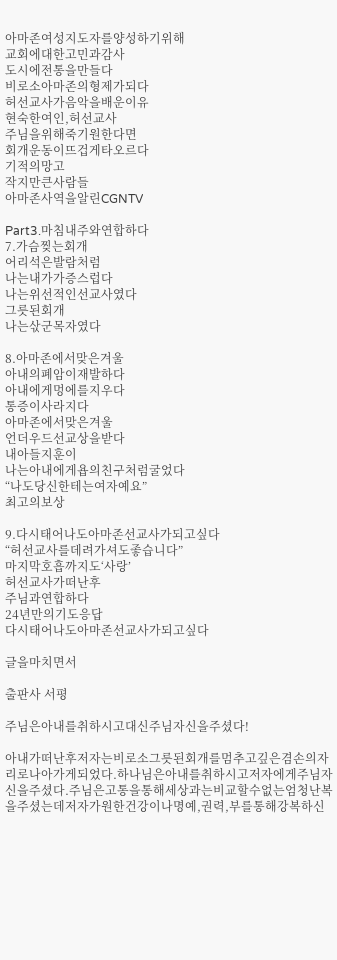아마존여성지도자를양성하기위해
교회에대한고민과감사
도시에전통을만들다
비로소아마존의형제가되다
허선교사가음악을배운이유
현숙한여인,허선교사
주님을위해죽기원한다면
회개운동이뜨겁게타오르다
기적의망고
작지만큰사람들
아마존사역을알린CGNTV

Part3.마침내주와연합하다
7.가슴찢는회개
어리석은발람처럼
나는내가가증스럽다
나는위선적인선교사였다
그릇된회개
나는삯군목자였다

8.아마존에서맞은겨울
아내의폐암이재발하다
아내에게멍에를지우다
통증이사라지다
아마존에서맞은겨울
언더우드선교상을받다
내아들지훈이
나는아내에게욥의친구처럼굴었다
“나도당신한테는여자예요”
최고의보상

9.다시태어나도아마존선교사가되고싶다
“허선교사를데려가셔도좋습니다”
마지막호흡까지도‘사랑’
허선교사가떠난후
주님과연합하다
24년만의기도응답
다시태어나도아마존선교사가되고싶다

글을마치면서

출판사 서평

주님은아내를취하시고대신주님자신을주셨다!

아내가떠난후저자는비로소그릇된회개를멈추고깊은겸손의자리로나아가게되었다.하나님은아내를취하시고저자에게주님자신을주셨다.주님은고통을통해세상과는비교할수없는엄청난복을주셨는데저자가원한건강이나명예,권력,부를통해강복하신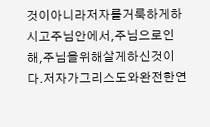것이아니라저자를거룩하게하시고주님안에서,주님으로인해,주님을위해살게하신것이다.저자가그리스도와완전한연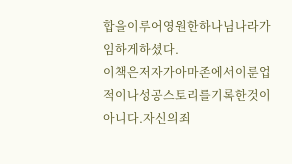합을이루어영원한하나님나라가임하게하셨다.
이책은저자가아마존에서이룬업적이나성공스토리를기록한것이아니다.자신의죄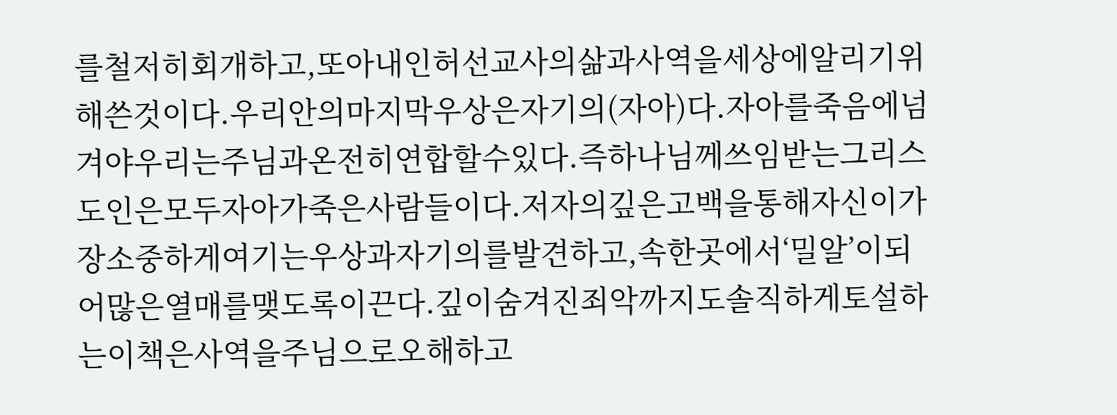를철저히회개하고,또아내인허선교사의삶과사역을세상에알리기위해쓴것이다.우리안의마지막우상은자기의(자아)다.자아를죽음에넘겨야우리는주님과온전히연합할수있다.즉하나님께쓰임받는그리스도인은모두자아가죽은사람들이다.저자의깊은고백을통해자신이가장소중하게여기는우상과자기의를발견하고,속한곳에서‘밀알’이되어많은열매를맺도록이끈다.깊이숨겨진죄악까지도솔직하게토설하는이책은사역을주님으로오해하고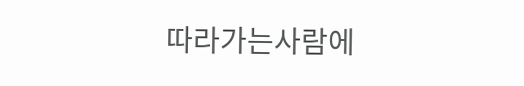따라가는사람에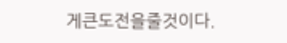게큰도전을줄것이다.